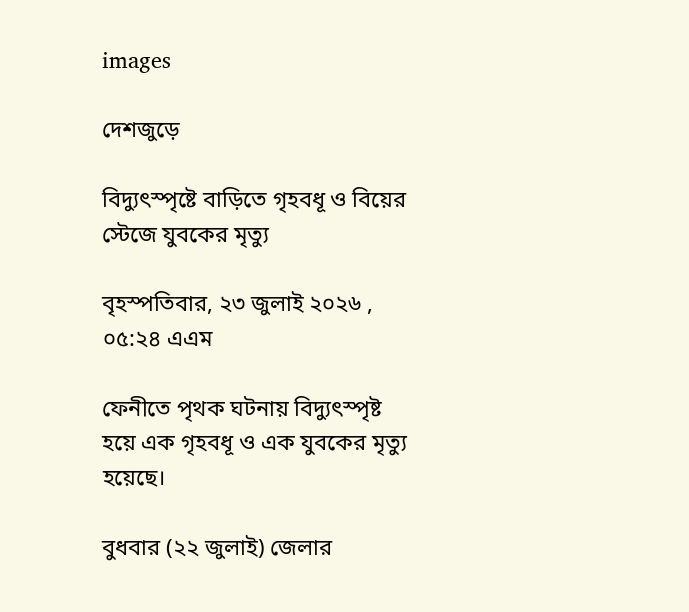images

দেশজুড়ে

বিদ্যুৎস্পৃষ্টে বাড়িতে গৃহবধূ ও বিয়ের স্টেজে যুবকের মৃত্যু

বৃহস্পতিবার, ২৩ জুলাই ২০২৬ , ০৫:২৪ এএম

ফেনীতে পৃথক ঘটনায় বিদ্যুৎস্পৃষ্ট হয়ে এক গৃহবধূ ও এক যুবকের মৃত্যু হয়েছে।

বুধবার (২২ জুলাই) জেলার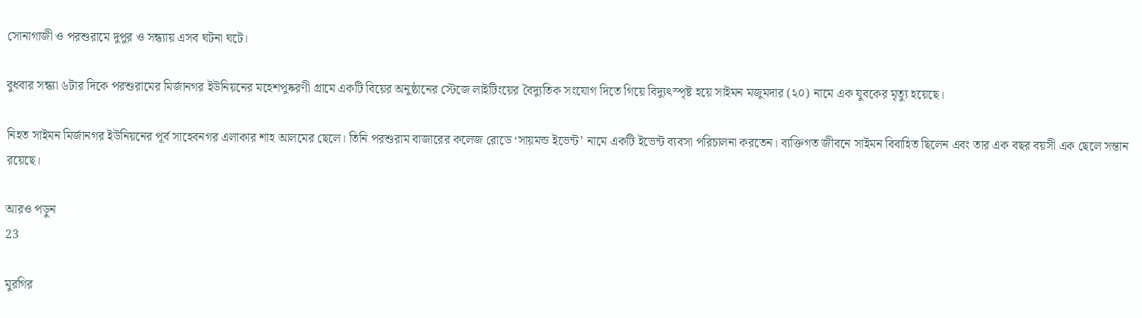সোনাগাজী ও পরশুরামে দুপুর ও সন্ধ্যায় এসব ঘটনা ঘটে।

বুধবার সন্ধ্যা ৬টার দিকে পরশুরামের মির্জানগর ইউনিয়নের মহেশপুষ্করণী গ্রামে একটি বিয়ের অনুষ্ঠানের স্টেজে লাইটিংয়ের বৈদ্যুতিক সংযোগ দিতে গিয়ে বিদ্যুৎস্পৃষ্ট হয়ে সাইমন মজুমদার (২০) নামে এক যুবকের মৃত্যু হয়েছে।

নিহত সাইমন মির্জানগর ইউনিয়নের পূর্ব সাহেবনগর এলাকার শাহ আলমের ছেলে। তিনি পরশুরাম বাজারের কলেজ রোডে ‘সায়মন্ড ইভেন্ট’ নামে একটি ইভেন্ট ব্যবসা পরিচালনা করতেন। ব্যক্তিগত জীবনে সাইমন বিবাহিত ছিলেন এবং তার এক বছর বয়সী এক ছেলে সন্তান রয়েছে।

আরও পড়ুন
23

মুরগির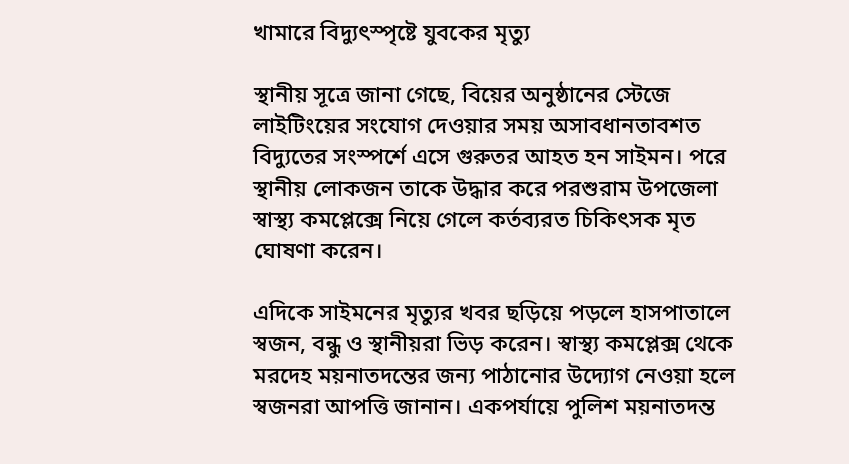খামারে বিদ্যুৎস্পৃষ্টে যুবকের মৃত্যু

স্থানীয় সূত্রে জানা গেছে, বিয়ের অনুষ্ঠানের স্টেজে লাইটিংয়ের সংযোগ দেওয়ার সময় অসাবধানতাবশত বিদ্যুতের সংস্পর্শে এসে গুরুতর আহত হন সাইমন। পরে স্থানীয় লোকজন তাকে উদ্ধার করে পরশুরাম উপজেলা স্বাস্থ্য কমপ্লেক্সে নিয়ে গেলে কর্তব্যরত চিকিৎসক মৃত ঘোষণা করেন।

এদিকে সাইমনের মৃত্যুর খবর ছড়িয়ে পড়লে হাসপাতালে স্বজন, বন্ধু ও স্থানীয়রা ভিড় করেন। স্বাস্থ্য কমপ্লেক্স থেকে মরদেহ ময়নাতদন্তের জন্য পাঠানোর উদ্যোগ নেওয়া হলে স্বজনরা আপত্তি জানান। একপর্যায়ে পুলিশ ময়নাতদন্ত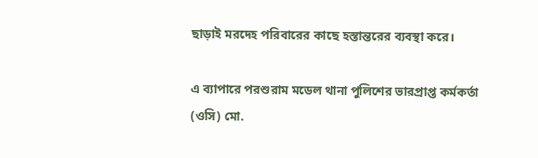ছাড়াই মরদেহ পরিবারের কাছে হস্তান্তরের ব্যবস্থা করে।

এ ব্যাপারে পরশুরাম মডেল থানা পুলিশের ভারপ্রাপ্ত কর্মকর্তা (ওসি) মো.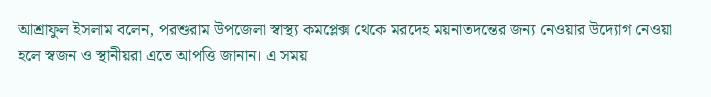আশ্রাফুল ইসলাম বলেন, পরশুরাম উপজেলা স্বাস্থ্য কমপ্লেক্স থেকে মরদেহ ময়নাতদন্তের জন্য নেওয়ার উদ্যোগ নেওয়া হলে স্বজন ও স্থানীয়রা এতে আপত্তি জানান। এ সময়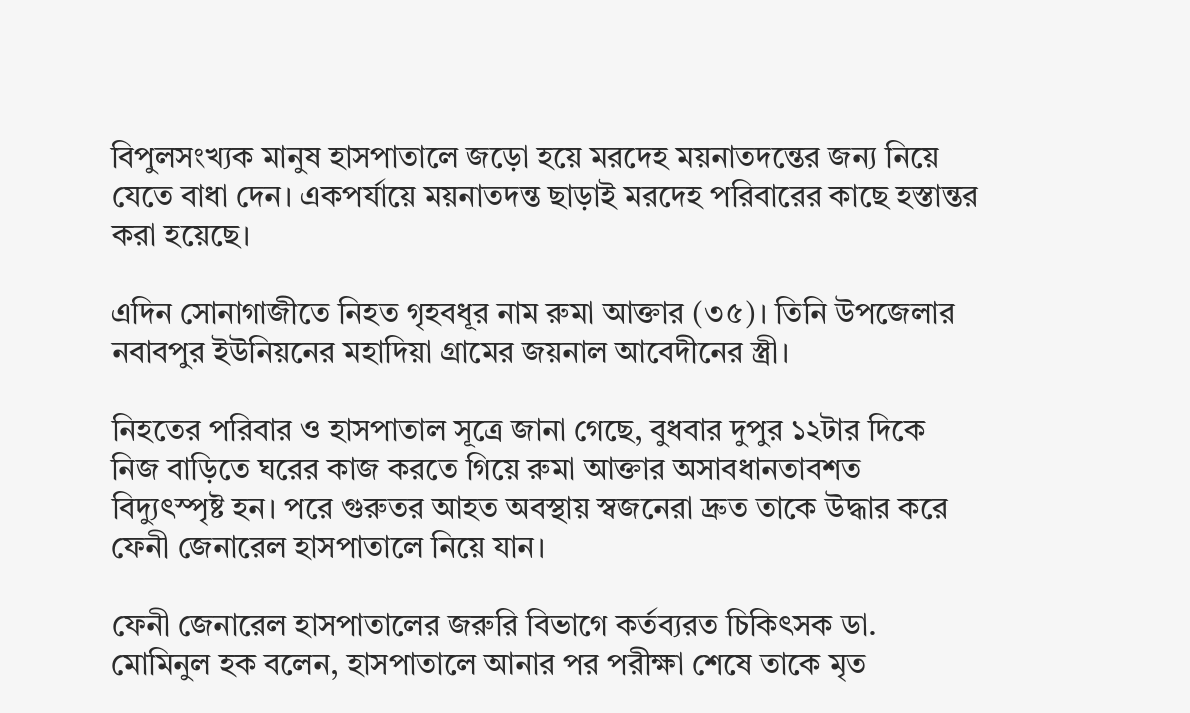বিপুলসংখ্যক মানুষ হাসপাতালে জড়ো হয়ে মরদেহ ময়নাতদন্তের জন্য নিয়ে যেতে বাধা দেন। একপর্যায়ে ময়নাতদন্ত ছাড়াই মরদেহ পরিবারের কাছে হস্তান্তর করা হয়েছে।

এদিন সোনাগাজীতে নিহত গৃহবধূর নাম রুমা আক্তার (৩৫)। তিনি উপজেলার নবাবপুর ইউনিয়নের মহাদিয়া গ্রামের জয়নাল আবেদীনের স্ত্রী।

নিহতের পরিবার ও হাসপাতাল সূত্রে জানা গেছে, বুধবার দুপুর ১২টার দিকে নিজ বাড়িতে ঘরের কাজ করতে গিয়ে রুমা আক্তার অসাবধানতাবশত বিদ্যুৎস্পৃষ্ট হন। পরে গুরুতর আহত অবস্থায় স্বজনেরা দ্রুত তাকে উদ্ধার করে ফেনী জেনারেল হাসপাতালে নিয়ে যান।

ফেনী জেনারেল হাসপাতালের জরুরি বিভাগে কর্তব্যরত চিকিৎসক ডা. মোমিনুল হক বলেন, হাসপাতালে আনার পর পরীক্ষা শেষে তাকে মৃত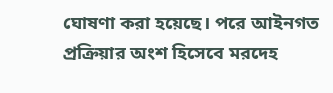ঘোষণা করা হয়েছে। পরে আইনগত প্রক্রিয়ার অংশ হিসেবে মরদেহ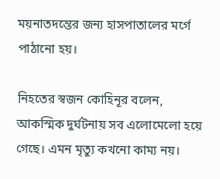ময়নাতদন্তের জন্য হাসপাতালের মর্গে পাঠানো হয়।

নিহতের স্বজন কোহিনূর বলেন, আকস্মিক দুর্ঘটনায় সব এলোমেলো হয়ে গেছে। এমন মৃত্যু কখনো কাম্য নয়।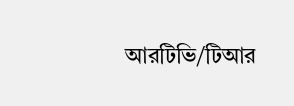আরটিভি/টিআর